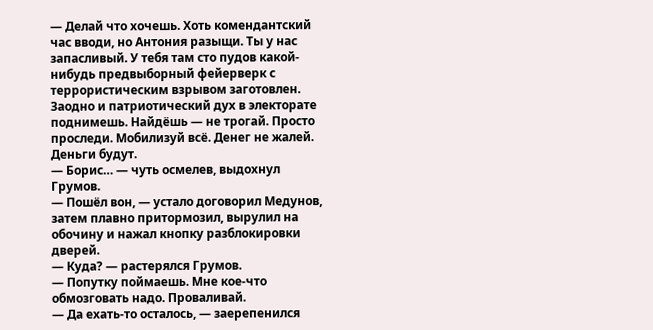— Делай что хочешь. Хоть комендантский час вводи, но Антония разыщи. Ты у нас запасливый. У тебя там сто пудов какой-нибудь предвыборный фейерверк с террористическим взрывом заготовлен. Заодно и патриотический дух в электорате поднимешь. Найдёшь — не трогай. Просто проследи. Мобилизуй всё. Денег не жалей. Деньги будут.
— Борис… — чуть осмелев, выдохнул Грумов.
— Пошёл вон, — устало договорил Медунов, затем плавно притормозил, вырулил на обочину и нажал кнопку разблокировки дверей.
— Куда? — растерялся Грумов.
— Попутку поймаешь. Мне кое-что обмозговать надо. Проваливай.
— Да ехать-то осталось, — заерепенился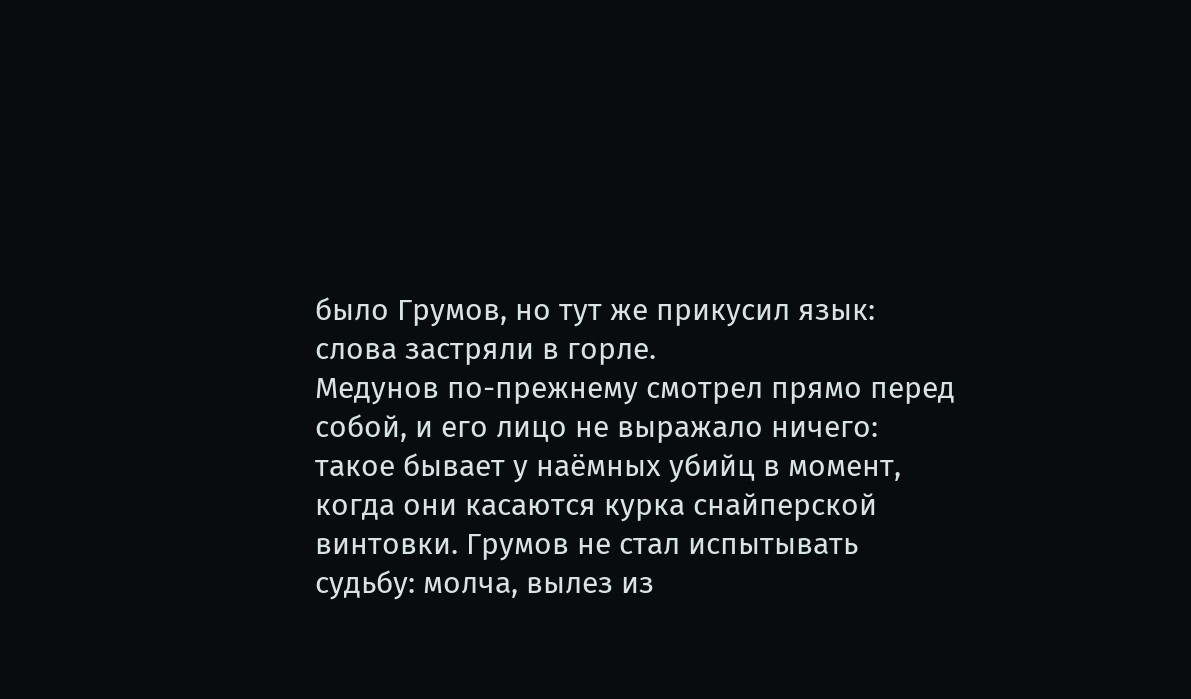было Грумов, но тут же прикусил язык: слова застряли в горле.
Медунов по-прежнему смотрел прямо перед собой, и его лицо не выражало ничего: такое бывает у наёмных убийц в момент, когда они касаются курка снайперской винтовки. Грумов не стал испытывать судьбу: молча, вылез из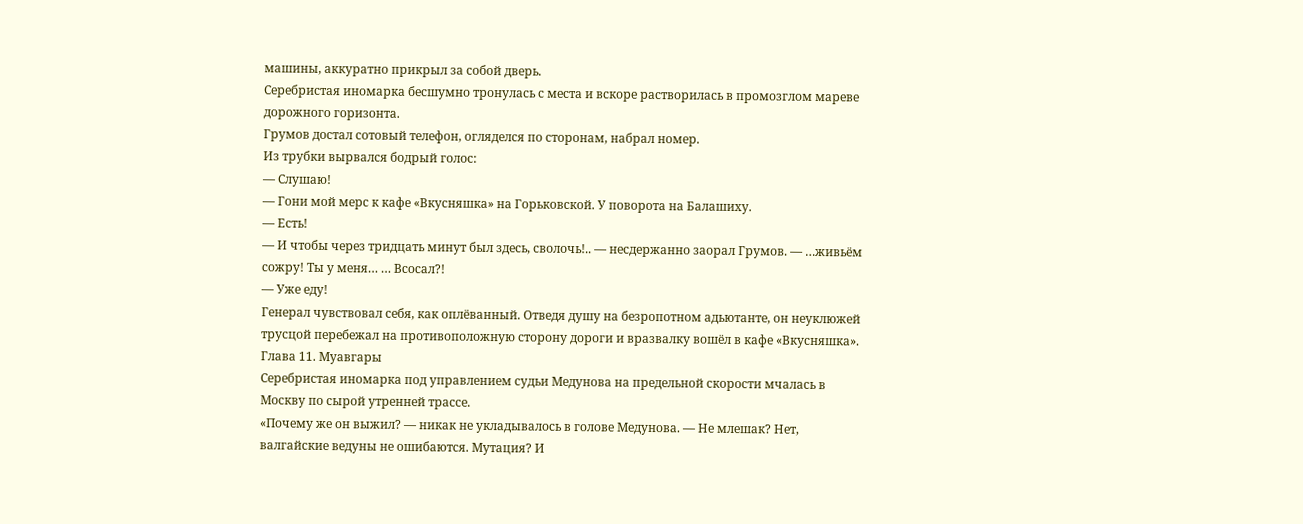машины, аккуратно прикрыл за собой дверь.
Серебристая иномарка бесшумно тронулась с места и вскоре растворилась в промозглом мареве дорожного горизонта.
Грумов достал сотовый телефон, огляделся по сторонам, набрал номер.
Из трубки вырвался бодрый голос:
— Слушаю!
— Гони мой мерс к кафе «Вкусняшка» на Горьковской. У поворота на Балашиху.
— Есть!
— И чтобы через тридцать минут был здесь, сволочь!.. — несдержанно заорал Грумов. — …живьём сожру! Ты у меня… … Всосал?!
— Уже еду!
Генерал чувствовал себя, как оплёванный. Отведя душу на безропотном адьютанте, он неуклюжей трусцой перебежал на противоположную сторону дороги и вразвалку вошёл в кафе «Вкусняшка».
Глава 11. Муавгары
Серебристая иномарка под управлением судьи Медунова на предельной скорости мчалась в Москву по сырой утренней трассе.
«Почему же он выжил? — никак не укладывалось в голове Медунова. — Не млешак? Нет, валгайские ведуны не ошибаются. Мутация? И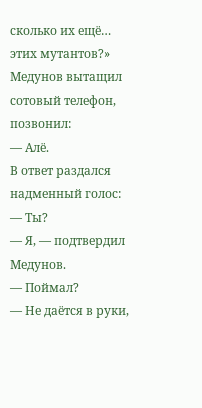сколько их ещё… этих мутантов?»
Медунов вытащил сотовый телефон, позвонил:
— Алё.
В ответ раздался надменный голос:
— Ты?
— Я, — подтвердил Медунов.
— Поймал?
— Не даётся в руки,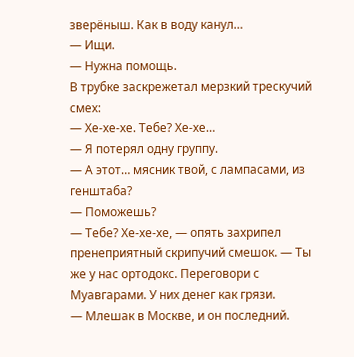зверёныш. Как в воду канул…
— Ищи.
— Нужна помощь.
В трубке заскрежетал мерзкий трескучий смех:
— Хе-хе-хе. Тебе? Хе-хе…
— Я потерял одну группу.
— А этот… мясник твой, с лампасами, из генштаба?
— Поможешь?
— Тебе? Хе-хе-хе, — опять захрипел пренеприятный скрипучий смешок. — Ты же у нас ортодокс. Переговори с Муавгарами. У них денег как грязи.
— Млешак в Москве, и он последний.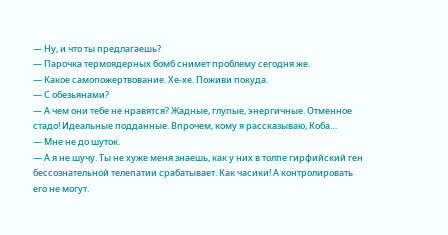— Ну, и что ты предлагаешь?
— Парочка термоядерных бомб снимет проблему сегодня же.
— Какое самопожертвование. Хе-хе. Поживи покуда.
— С обезьянами?
— А чем они тебе не нравятся? Жадные, глупые, энергичные. Отменное стадо! Идеальные подданные. Впрочем, кому я рассказываю, Коба…
— Мне не до шуток.
— А я не шучу. Ты не хуже меня знаешь, как у них в толпе гирфийский ген бессознательной телепатии срабатывает. Как часики! А контролировать его не могут.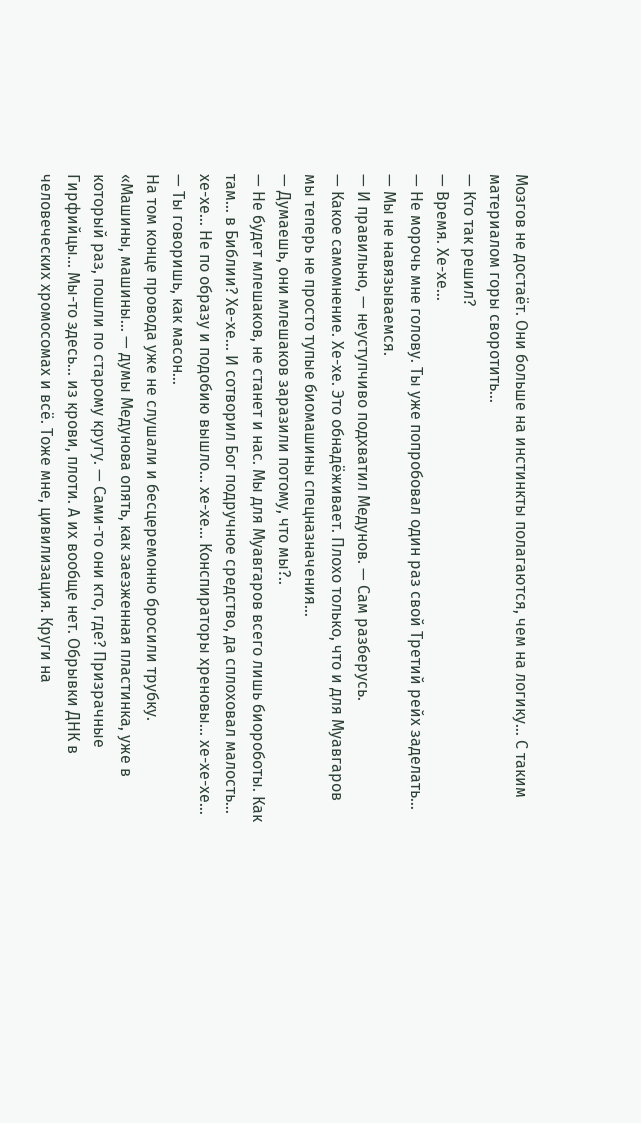Мозгов не достаёт. Они больше на инстинкты полагаются, чем на логику… С таким материалом горы своротить…
— Кто так решил?
— Время. Хе-хе…
— Не морочь мне голову. Ты уже попробовал один раз свой Третий рейх заделать…
— Мы не навязываемся.
— И правильно, — неуступчиво подхватил Медунов. — Сам разберусь.
— Какое самомнение. Хе-хе. Это обнадёживает. Плохо только, что и для Муавгаров мы теперь не просто тупые биомашины спецназначения…
— Думаешь, они млешаков заразили потому, что мы?..
— Не будет млешаков, не станет и нас. Мы для Муавгаров всего лишь биороботы. Как там… в Библии? Хе-хе… И сотворил Бог подручное средство, да сплоховал малость… хе-хе… Не по образу и подобию вышло… хе-хе… Конспираторы хреновы… хе-хе-хе…
— Ты говоришь, как масон…
На том конце провода уже не слушали и бесцеремонно бросили трубку.
«Машины, машины… — думы Медунова опять, как заезженная пластинка, уже в который раз, пошли по старому кругу. — Сами-то они кто, где? Призрачные Гирфийцы… Мы-то здесь… из крови, плоти. А их вообще нет. Обрывки ДНК в человеческих хромосомах и всё. Тоже мне, цивилизация. Круги на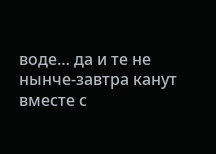воде… да и те не нынче-завтра канут вместе с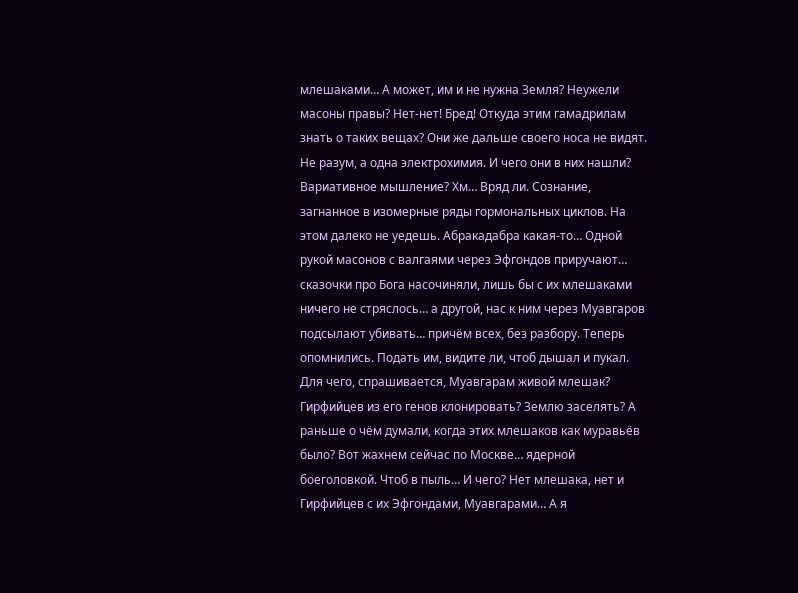млешаками… А может, им и не нужна Земля? Неужели масоны правы? Нет-нет! Бред! Откуда этим гамадрилам знать о таких вещах? Они же дальше своего носа не видят. Не разум, а одна электрохимия. И чего они в них нашли? Вариативное мышление? Хм… Вряд ли. Сознание, загнанное в изомерные ряды гормональных циклов. На этом далеко не уедешь. Абракадабра какая-то… Одной рукой масонов с валгаями через Эфгондов приручают… сказочки про Бога насочиняли, лишь бы с их млешаками ничего не стряслось… а другой, нас к ним через Муавгаров подсылают убивать… причём всех, без разбору. Теперь опомнились. Подать им, видите ли, чтоб дышал и пукал. Для чего, спрашивается, Муавгарам живой млешак? Гирфийцев из его генов клонировать? Землю заселять? А раньше о чём думали, когда этих млешаков как муравьёв было? Вот жахнем сейчас по Москве… ядерной боеголовкой. Чтоб в пыль… И чего? Нет млешака, нет и Гирфийцев с их Эфгондами, Муавгарами… А я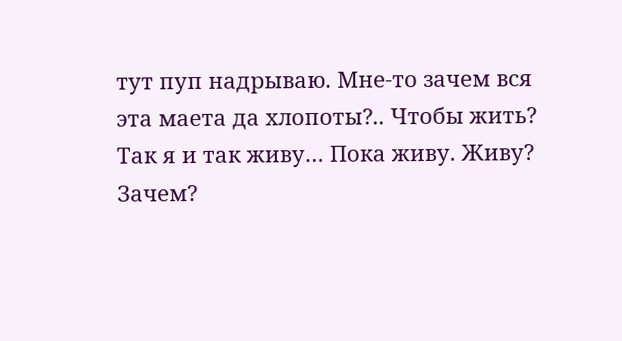тут пуп надрываю. Мне-то зачем вся эта маета да хлопоты?.. Чтобы жить? Так я и так живу… Пока живу. Живу? Зачем?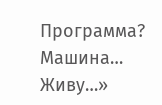Программа? Машина… Живу…»